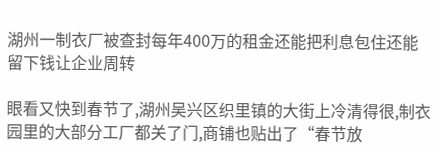湖州一制衣厂被查封每年400万的租金还能把利息包住还能留下钱让企业周转

眼看又快到春节了,湖州吴兴区织里镇的大街上冷清得很,制衣园里的大部分工厂都关了门,商铺也贴出了“春节放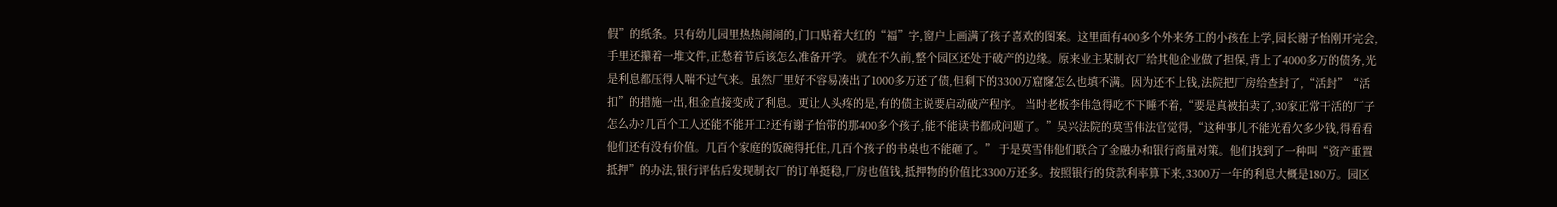假”的纸条。只有幼儿园里热热闹闹的,门口贴着大红的“福”字,窗户上画满了孩子喜欢的图案。这里面有400多个外来务工的小孩在上学,园长谢子怡刚开完会,手里还攥着一堆文件,正愁着节后该怎么准备开学。 就在不久前,整个园区还处于破产的边缘。原来业主某制衣厂给其他企业做了担保,背上了4000多万的债务,光是利息都压得人喘不过气来。虽然厂里好不容易凑出了1000多万还了债,但剩下的3300万窟窿怎么也填不满。因为还不上钱,法院把厂房给查封了,“活封”“活扣”的措施一出,租金直接变成了利息。更让人头疼的是,有的债主说要启动破产程序。 当时老板李伟急得吃不下睡不着,“要是真被拍卖了,30家正常干活的厂子怎么办?几百个工人还能不能开工?还有谢子怡带的那400多个孩子,能不能读书都成问题了。”吴兴法院的莫雪伟法官觉得,“这种事儿不能光看欠多少钱,得看看他们还有没有价值。几百个家庭的饭碗得托住,几百个孩子的书桌也不能砸了。” 于是莫雪伟他们联合了金融办和银行商量对策。他们找到了一种叫“资产重置抵押”的办法,银行评估后发现制衣厂的订单挺稳,厂房也值钱,抵押物的价值比3300万还多。按照银行的贷款利率算下来,3300万一年的利息大概是180万。园区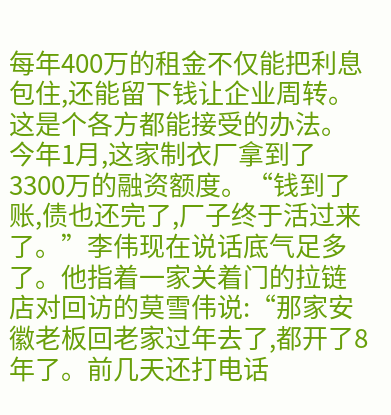每年400万的租金不仅能把利息包住,还能留下钱让企业周转。这是个各方都能接受的办法。 今年1月,这家制衣厂拿到了3300万的融资额度。“钱到了账,债也还完了,厂子终于活过来了。”李伟现在说话底气足多了。他指着一家关着门的拉链店对回访的莫雪伟说:“那家安徽老板回老家过年去了,都开了8年了。前几天还打电话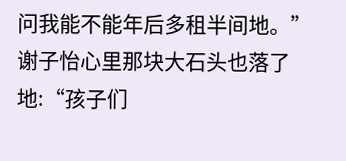问我能不能年后多租半间地。” 谢子怡心里那块大石头也落了地:“孩子们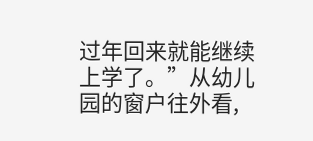过年回来就能继续上学了。”从幼儿园的窗户往外看,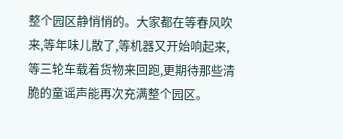整个园区静悄悄的。大家都在等春风吹来,等年味儿散了,等机器又开始响起来,等三轮车载着货物来回跑,更期待那些清脆的童谣声能再次充满整个园区。